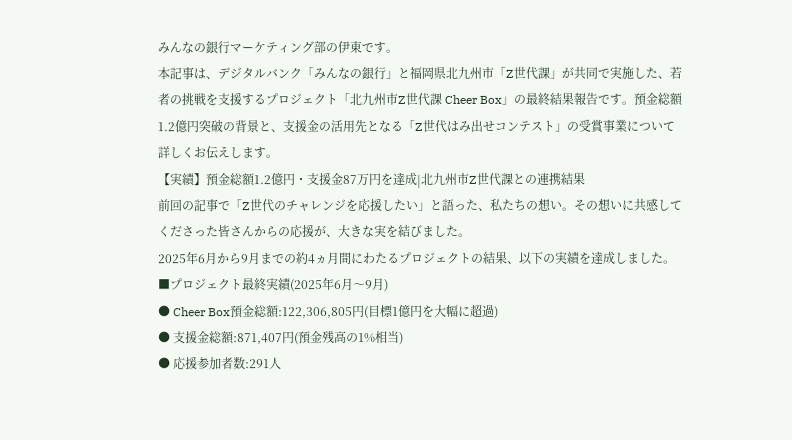みんなの銀行マーケティング部の伊東です。
本記事は、デジタルバンク「みんなの銀行」と福岡県北九州市「Z世代課」が共同で実施した、若者の挑戦を支援するプロジェクト「北九州市Z世代課 Cheer Box」の最終結果報告です。預金総額1.2億円突破の背景と、支援金の活用先となる「Z世代はみ出せコンテスト」の受賞事業について詳しくお伝えします。
【実績】預金総額1.2億円・支援金87万円を達成|北九州市Z世代課との連携結果
前回の記事で「Z世代のチャレンジを応援したい」と語った、私たちの想い。その想いに共感してくださった皆さんからの応援が、大きな実を結びました。
2025年6月から9月までの約4ヵ月間にわたるプロジェクトの結果、以下の実績を達成しました。
■プロジェクト最終実績(2025年6月〜9月)
● Cheer Box預金総額:122,306,805円(目標1億円を大幅に超過)
● 支援金総額:871,407円(預金残高の1%相当)
● 応援参加者数:291人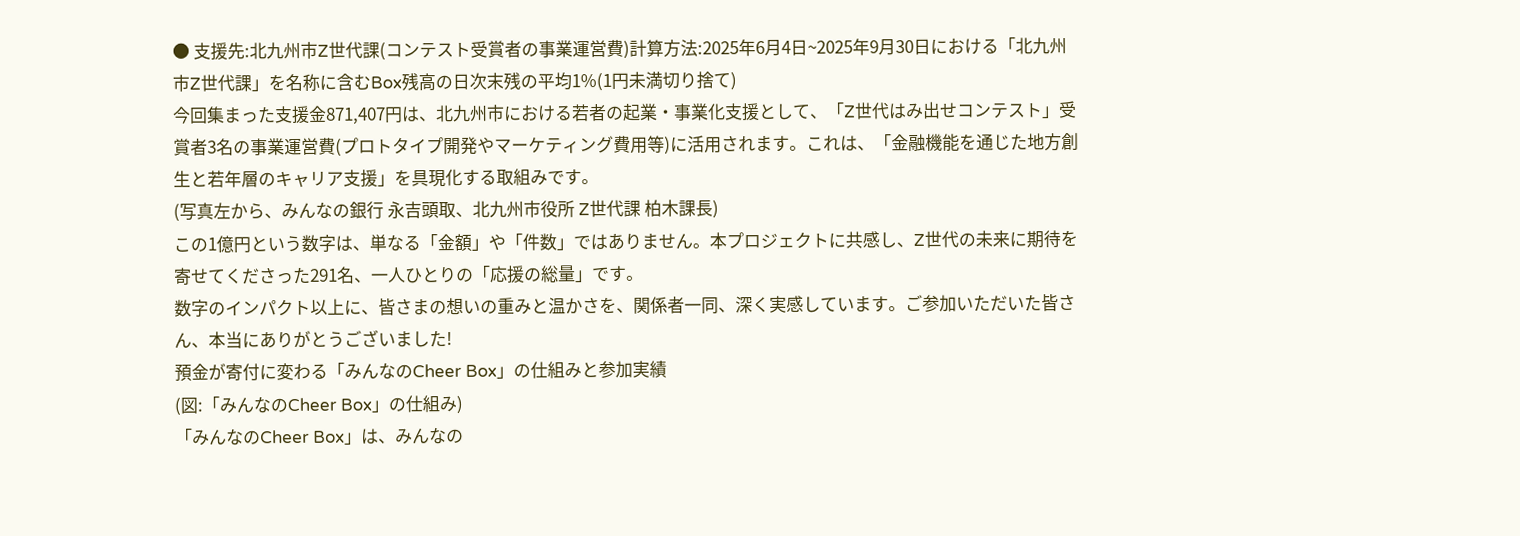● 支援先:北九州市Z世代課(コンテスト受賞者の事業運営費)計算方法:2025年6月4日~2025年9月30日における「北九州市Z世代課」を名称に含むBox残高の日次末残の平均1%(1円未満切り捨て)
今回集まった支援金871,407円は、北九州市における若者の起業・事業化支援として、「Z世代はみ出せコンテスト」受賞者3名の事業運営費(プロトタイプ開発やマーケティング費用等)に活用されます。これは、「金融機能を通じた地方創生と若年層のキャリア支援」を具現化する取組みです。
(写真左から、みんなの銀行 永吉頭取、北九州市役所 Z世代課 柏木課長)
この1億円という数字は、単なる「金額」や「件数」ではありません。本プロジェクトに共感し、Z世代の未来に期待を寄せてくださった291名、一人ひとりの「応援の総量」です。
数字のインパクト以上に、皆さまの想いの重みと温かさを、関係者一同、深く実感しています。ご参加いただいた皆さん、本当にありがとうございました!
預金が寄付に変わる「みんなのCheer Box」の仕組みと参加実績
(図:「みんなのCheer Box」の仕組み)
「みんなのCheer Box」は、みんなの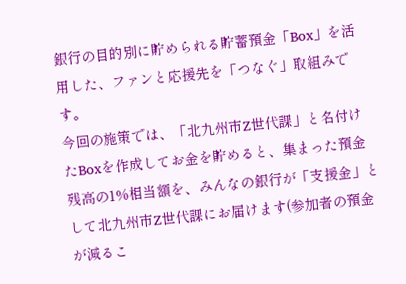銀行の目的別に貯められる貯蓄預金「Box」を活用した、ファンと応援先を「つなぐ」取組みです。
今回の施策では、「北九州市Z世代課」と名付けたBoxを作成してお金を貯めると、集まった預金残高の1%相当額を、みんなの銀行が「支援金」として北九州市Z世代課にお届けます(参加者の預金が減るこ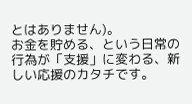とはありません)。
お金を貯める、という日常の行為が「支援」に変わる、新しい応援のカタチです。